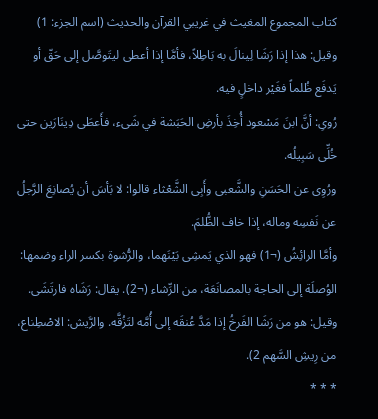كتاب المجموع المغيث في غريبي القرآن والحديث (اسم الجزء: 1)
وقيل: هذا إذا رَشَا لِينالَ به بَاطِلاً، فأمَّا إذا أعطى ليتَوصَّل إلى حَقّ أو يَدفَع ظُلماً فغَيْر داخلٍ فيه.
رُوىِ: أنَّ ابنَ مَسْعود أُخِذَ بأرضِ الحَبَشة في شَىء، فأَعطَى دِينَارَين حتى خُلِّى سَبِيلُه.
ورُوِى عن الحَسَنِ والشَّعبى وأَبِى الشَّعْثاء قالوا: لا بَأسَ أن يُصانِعَ الرَّجلُ عن نَفسِه وماله، إذا خاف الظُّلمَ.
وأمَّا الرائِشُ (¬1) فهو الذي يَمشِى بَيْنَهما، والرُّشوة بكسر الراء وضمها: الوُصلَة إلى الحاجة بالمصانَعَة، من الرِّشاء (¬2). يقال: رَشَاه فارتَشَى. وقيل: هو من رَشَا الفَرخُ إذا مَدَّ عُنقَه إلى أُمَّه لتَزُقَّه. والرَّيش: الاصْطِناع، من رِيشِ السَّهم 2).
* * *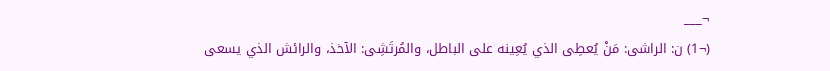¬___
(¬1) ن: الراشى: مَنْ يُعطِى الذي يُعِينه على الباطل، والمُرتَشِى: الآخذ، والرائش الذي يسعى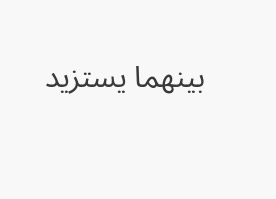بينهما يستزيد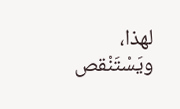لهذا، ويَسْتَنْقص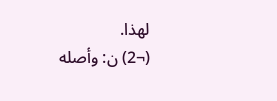لهذا.
(¬2) ن: وأصله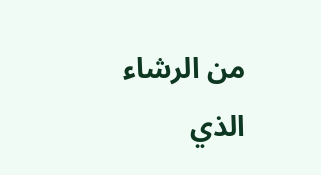من الرشاء الذي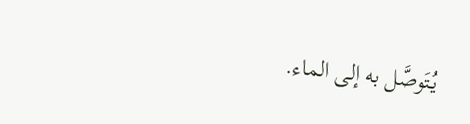يُتَوصَّل به إلى الماء.